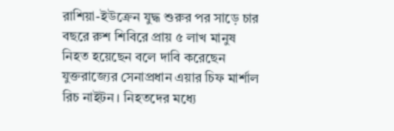রাশিয়া-ইউক্রেন যুদ্ধ শুরুর পর সাড়ে চার বছরে রুশ শিবিরে প্রায় ৫ লাখ মানুষ নিহত হয়েছেন বলে দাবি করেছেন যুক্তরাজ্যের সেনাপ্রধান এয়ার চিফ মার্শাল রিচ নাইটন। নিহতদের মধ্যে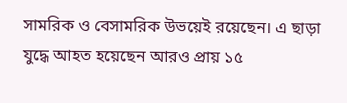সামরিক ও বেসামরিক উভয়েই রয়েছেন। এ ছাড়া যুদ্ধে আহত হয়েছেন আরও প্রায় ১৫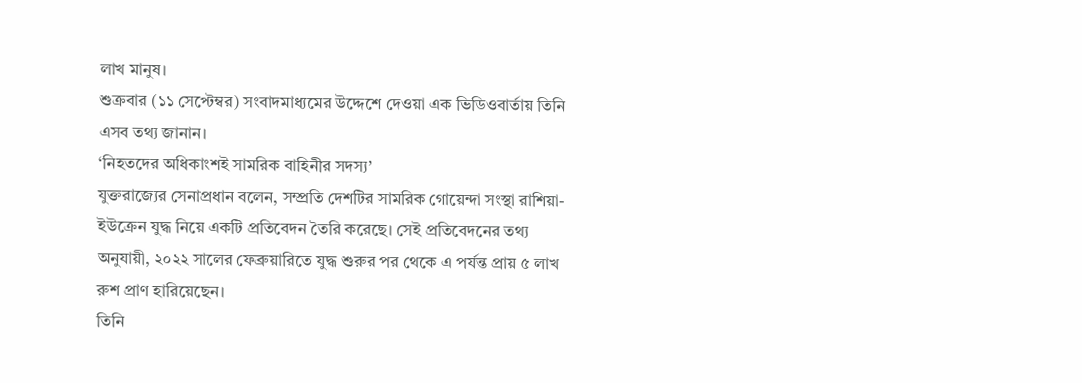লাখ মানুষ।
শুক্রবার (১১ সেপ্টেম্বর) সংবাদমাধ্যমের উদ্দেশে দেওয়া এক ভিডিওবার্তায় তিনি এসব তথ্য জানান।
‘নিহতদের অধিকাংশই সামরিক বাহিনীর সদস্য’
যুক্তরাজ্যের সেনাপ্রধান বলেন, সম্প্রতি দেশটির সামরিক গোয়েন্দা সংস্থা রাশিয়া-ইউক্রেন যুদ্ধ নিয়ে একটি প্রতিবেদন তৈরি করেছে। সেই প্রতিবেদনের তথ্য অনুযায়ী, ২০২২ সালের ফেব্রুয়ারিতে যুদ্ধ শুরুর পর থেকে এ পর্যন্ত প্রায় ৫ লাখ রুশ প্রাণ হারিয়েছেন।
তিনি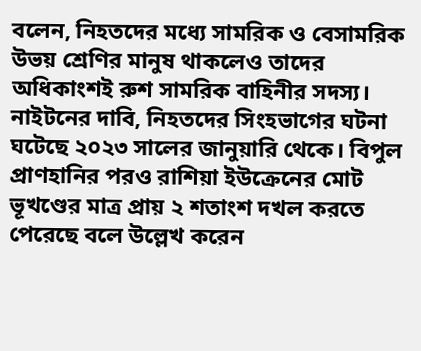বলেন, নিহতদের মধ্যে সামরিক ও বেসামরিক উভয় শ্রেণির মানুষ থাকলেও তাদের অধিকাংশই রুশ সামরিক বাহিনীর সদস্য।
নাইটনের দাবি, নিহতদের সিংহভাগের ঘটনা ঘটেছে ২০২৩ সালের জানুয়ারি থেকে। বিপুল প্রাণহানির পরও রাশিয়া ইউক্রেনের মোট ভূখণ্ডের মাত্র প্রায় ২ শতাংশ দখল করতে পেরেছে বলে উল্লেখ করেন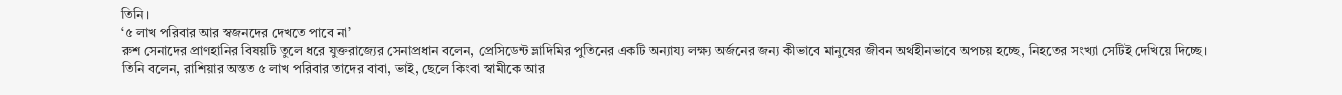তিনি।
‘৫ লাখ পরিবার আর স্বজনদের দেখতে পাবে না’
রুশ সেনাদের প্রাণহানির বিষয়টি তুলে ধরে যুক্তরাজ্যের সেনাপ্রধান বলেন, প্রেসিডেন্ট ভ্লাদিমির পুতিনের একটি অন্যায্য লক্ষ্য অর্জনের জন্য কীভাবে মানুষের জীবন অর্থহীনভাবে অপচয় হচ্ছে, নিহতের সংখ্যা সেটিই দেখিয়ে দিচ্ছে।
তিনি বলেন, রাশিয়ার অন্তত ৫ লাখ পরিবার তাদের বাবা, ভাই, ছেলে কিংবা স্বামীকে আর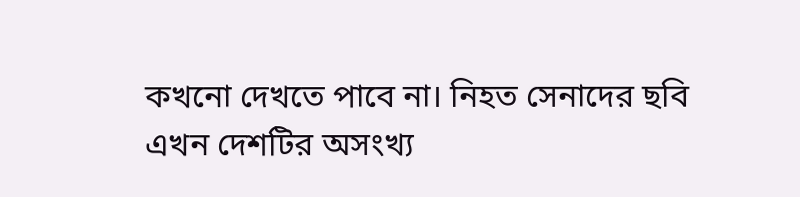কখনো দেখতে পাবে না। নিহত সেনাদের ছবি এখন দেশটির অসংখ্য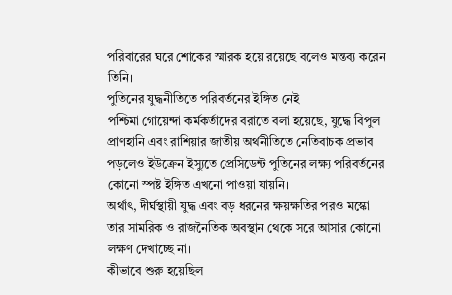পরিবারের ঘরে শোকের স্মারক হয়ে রয়েছে বলেও মন্তব্য করেন তিনি।
পুতিনের যুদ্ধনীতিতে পরিবর্তনের ইঙ্গিত নেই
পশ্চিমা গোয়েন্দা কর্মকর্তাদের বরাতে বলা হয়েছে, যুদ্ধে বিপুল প্রাণহানি এবং রাশিয়ার জাতীয় অর্থনীতিতে নেতিবাচক প্রভাব পড়লেও ইউক্রেন ইস্যুতে প্রেসিডেন্ট পুতিনের লক্ষ্য পরিবর্তনের কোনো স্পষ্ট ইঙ্গিত এখনো পাওয়া যায়নি।
অর্থাৎ, দীর্ঘস্থায়ী যুদ্ধ এবং বড় ধরনের ক্ষয়ক্ষতির পরও মস্কো তার সামরিক ও রাজনৈতিক অবস্থান থেকে সরে আসার কোনো লক্ষণ দেখাচ্ছে না।
কীভাবে শুরু হয়েছিল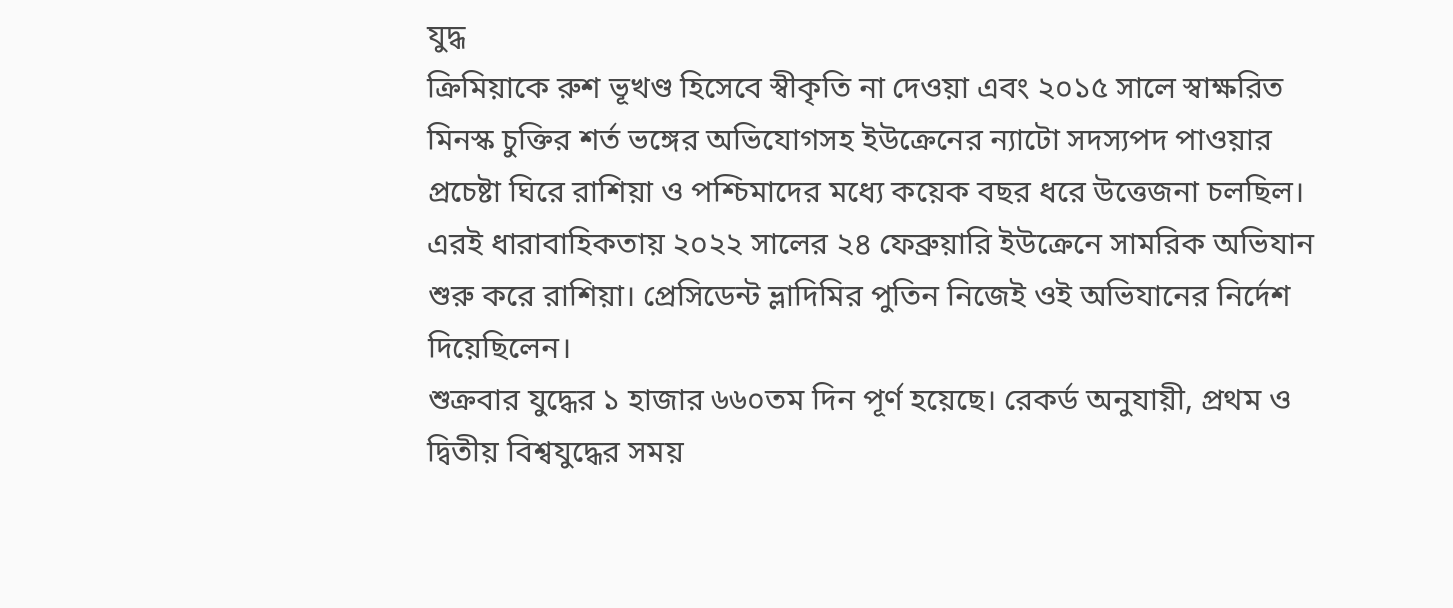যুদ্ধ
ক্রিমিয়াকে রুশ ভূখণ্ড হিসেবে স্বীকৃতি না দেওয়া এবং ২০১৫ সালে স্বাক্ষরিত মিনস্ক চুক্তির শর্ত ভঙ্গের অভিযোগসহ ইউক্রেনের ন্যাটো সদস্যপদ পাওয়ার প্রচেষ্টা ঘিরে রাশিয়া ও পশ্চিমাদের মধ্যে কয়েক বছর ধরে উত্তেজনা চলছিল।
এরই ধারাবাহিকতায় ২০২২ সালের ২৪ ফেব্রুয়ারি ইউক্রেনে সামরিক অভিযান শুরু করে রাশিয়া। প্রেসিডেন্ট ভ্লাদিমির পুতিন নিজেই ওই অভিযানের নির্দেশ দিয়েছিলেন।
শুক্রবার যুদ্ধের ১ হাজার ৬৬০তম দিন পূর্ণ হয়েছে। রেকর্ড অনুযায়ী, প্রথম ও দ্বিতীয় বিশ্বযুদ্ধের সময়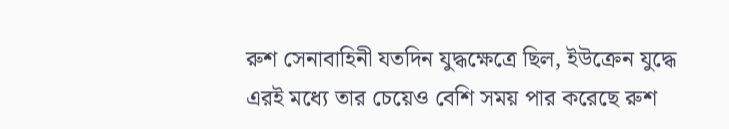রুশ সেনাবাহিনী যতদিন যুদ্ধক্ষেত্রে ছিল, ইউক্রেন যুদ্ধে এরই মধ্যে তার চেয়েও বেশি সময় পার করেছে রুশ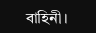বাহিনী।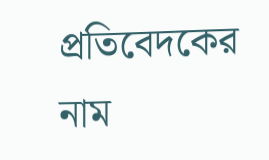প্রতিবেদকের নাম